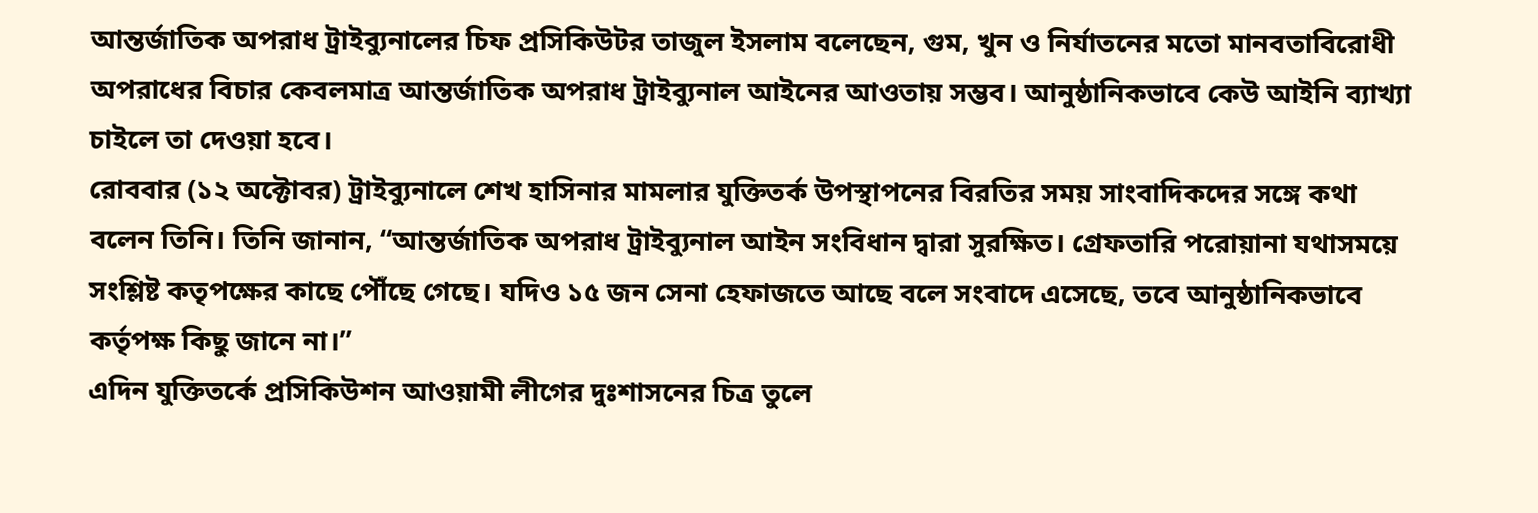আন্তর্জাতিক অপরাধ ট্রাইব্যুনালের চিফ প্রসিকিউটর তাজুল ইসলাম বলেছেন, গুম, খুন ও নির্যাতনের মতো মানবতাবিরোধী অপরাধের বিচার কেবলমাত্র আন্তর্জাতিক অপরাধ ট্রাইব্যুনাল আইনের আওতায় সম্ভব। আনুষ্ঠানিকভাবে কেউ আইনি ব্যাখ্যা চাইলে তা দেওয়া হবে।
রোববার (১২ অক্টোবর) ট্রাইব্যুনালে শেখ হাসিনার মামলার যুক্তিতর্ক উপস্থাপনের বিরতির সময় সাংবাদিকদের সঙ্গে কথা বলেন তিনি। তিনি জানান, “আন্তর্জাতিক অপরাধ ট্রাইব্যুনাল আইন সংবিধান দ্বারা সুরক্ষিত। গ্রেফতারি পরোয়ানা যথাসময়ে সংশ্লিষ্ট কতৃপক্ষের কাছে পৌঁছে গেছে। যদিও ১৫ জন সেনা হেফাজতে আছে বলে সংবাদে এসেছে, তবে আনুষ্ঠানিকভাবে কর্তৃপক্ষ কিছু জানে না।”
এদিন যুক্তিতর্কে প্রসিকিউশন আওয়ামী লীগের দুঃশাসনের চিত্র তুলে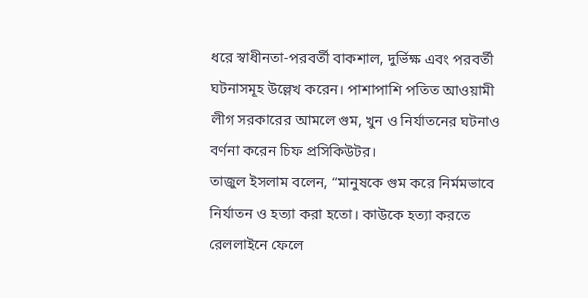ধরে স্বাধীনতা-পরবর্তী বাকশাল, দুর্ভিক্ষ এবং পরবর্তী ঘটনাসমূহ উল্লেখ করেন। পাশাপাশি পতিত আওয়ামী লীগ সরকারের আমলে গুম, খুন ও নির্যাতনের ঘটনাও বর্ণনা করেন চিফ প্রসিকিউটর।
তাজুল ইসলাম বলেন, “মানুষকে গুম করে নির্মমভাবে নির্যাতন ও হত্যা করা হতো। কাউকে হত্যা করতে রেললাইনে ফেলে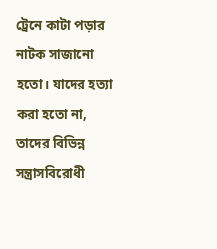ট্রেনে কাটা পড়ার নাটক সাজানো হতো। যাদের হত্যা করা হতো না, তাদের বিভিন্ন সন্ত্রাসবিরোধী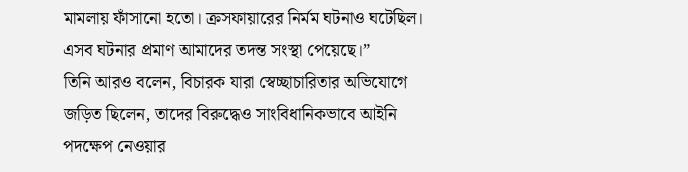মামলায় ফাঁসানো হতো। ক্রসফায়ারের নির্মম ঘটনাও ঘটেছিল। এসব ঘটনার প্রমাণ আমাদের তদন্ত সংস্থা পেয়েছে।”
তিনি আরও বলেন, বিচারক যারা স্বেচ্ছাচারিতার অভিযোগে জড়িত ছিলেন, তাদের বিরুদ্ধেও সাংবিধানিকভাবে আইনি পদক্ষেপ নেওয়ার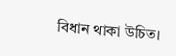বিধান থাকা উচিত।